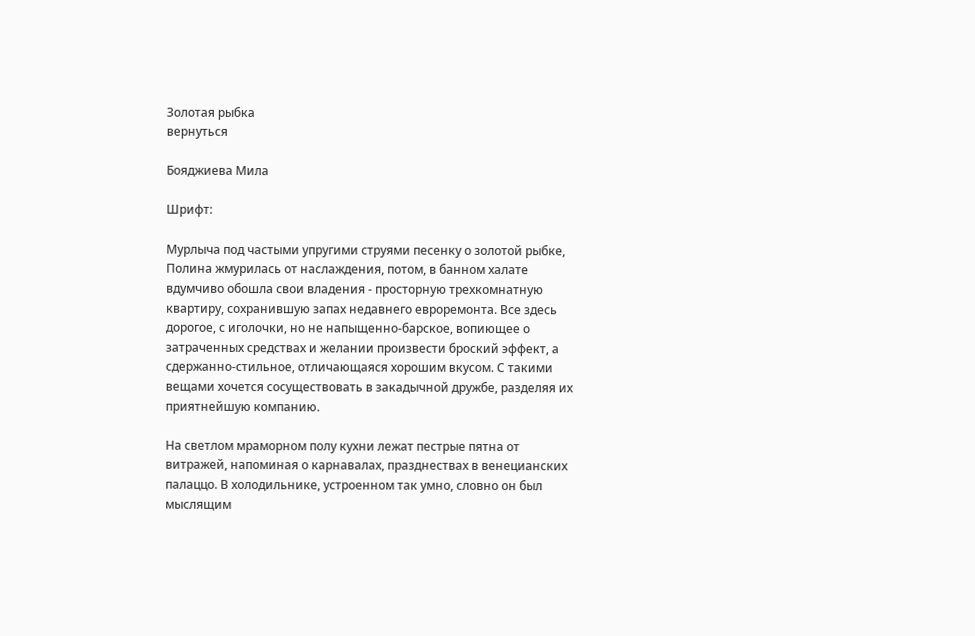Золотая рыбка
вернуться

Бояджиева Мила

Шрифт:

Мурлыча под частыми упругими струями песенку о золотой рыбке, Полина жмурилась от наслаждения, потом, в банном халате вдумчиво обошла свои владения - просторную трехкомнатную квартиру, сохранившую запах недавнего евроремонта. Все здесь дорогое, с иголочки, но не напыщенно-барское, вопиющее о затраченных средствах и желании произвести броский эффект, а сдержанно-стильное, отличающаяся хорошим вкусом. С такими вещами хочется сосуществовать в закадычной дружбе, разделяя их приятнейшую компанию.

На светлом мраморном полу кухни лежат пестрые пятна от витражей, напоминая о карнавалах, празднествах в венецианских палаццо. В холодильнике, устроенном так умно, словно он был мыслящим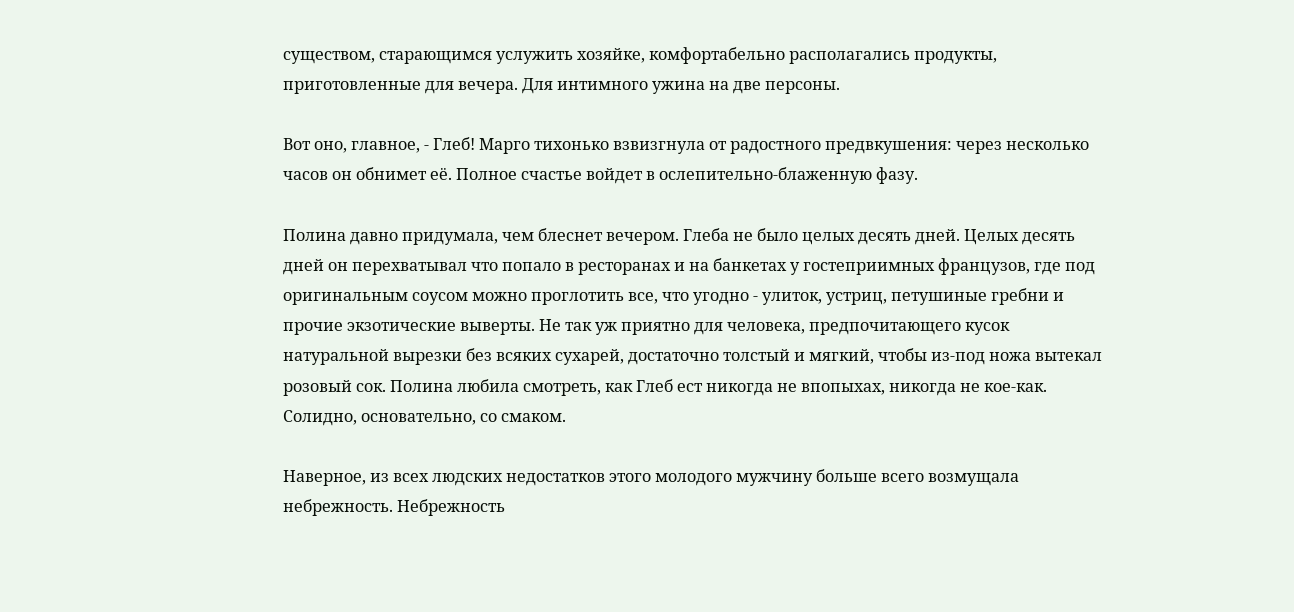существом, старающимся услужить хозяйке, комфортабельно располагались продукты, приготовленные для вечера. Для интимного ужина на две персоны.

Вот оно, главное, - Глеб! Марго тихонько взвизгнула от радостного предвкушения: через несколько часов он обнимет её. Полное счастье войдет в ослепительно-блаженную фазу.

Полина давно придумала, чем блеснет вечером. Глеба не было целых десять дней. Целых десять дней он перехватывал что попало в ресторанах и на банкетах у гостеприимных французов, где под оригинальным соусом можно проглотить все, что угодно - улиток, устриц, петушиные гребни и прочие экзотические выверты. Не так уж приятно для человека, предпочитающего кусок натуральной вырезки без всяких сухарей, достаточно толстый и мягкий, чтобы из-под ножа вытекал розовый сок. Полина любила смотреть, как Глеб ест никогда не впопыхах, никогда не кое-как. Солидно, основательно, со смаком.

Наверное, из всех людских недостатков этого молодого мужчину больше всего возмущала небрежность. Небрежность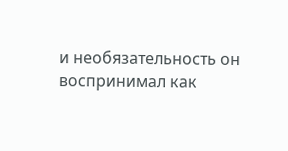и необязательность он воспринимал как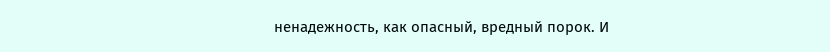ненадежность, как опасный, вредный порок. И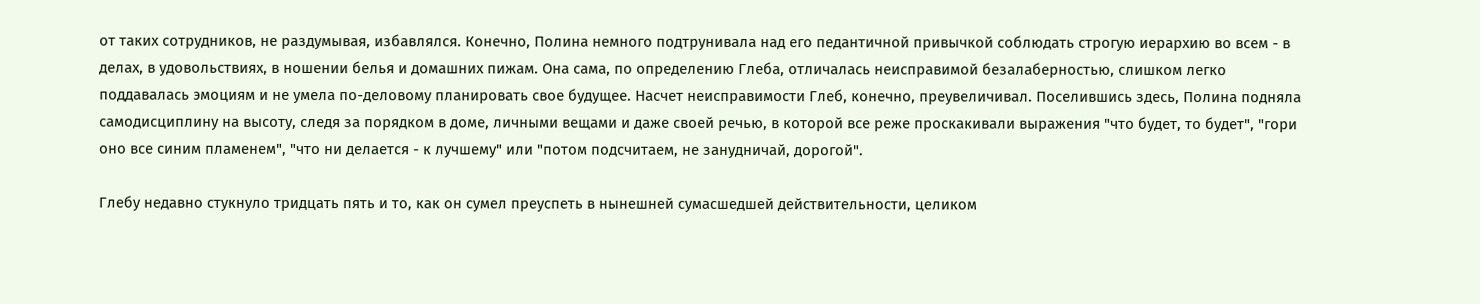от таких сотрудников, не раздумывая, избавлялся. Конечно, Полина немного подтрунивала над его педантичной привычкой соблюдать строгую иерархию во всем - в делах, в удовольствиях, в ношении белья и домашних пижам. Она сама, по определению Глеба, отличалась неисправимой безалаберностью, слишком легко поддавалась эмоциям и не умела по-деловому планировать свое будущее. Насчет неисправимости Глеб, конечно, преувеличивал. Поселившись здесь, Полина подняла самодисциплину на высоту, следя за порядком в доме, личными вещами и даже своей речью, в которой все реже проскакивали выражения "что будет, то будет", "гори оно все синим пламенем", "что ни делается - к лучшему" или "потом подсчитаем, не занудничай, дорогой".

Глебу недавно стукнуло тридцать пять и то, как он сумел преуспеть в нынешней сумасшедшей действительности, целиком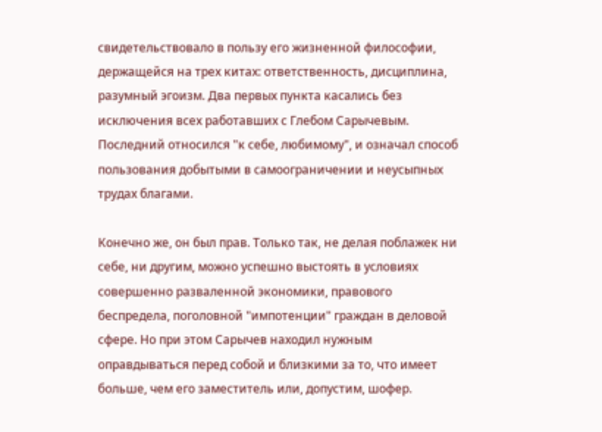свидетельствовало в пользу его жизненной философии, держащейся на трех китах: ответственность, дисциплина, разумный эгоизм. Два первых пункта касались без исключения всех работавших с Глебом Сарычевым. Последний относился "к себе, любимому", и означал способ пользования добытыми в самоограничении и неусыпных трудах благами.

Конечно же, он был прав. Только так, не делая поблажек ни себе, ни другим, можно успешно выстоять в условиях совершенно разваленной экономики, правового беспредела, поголовной "импотенции" граждан в деловой сфере. Но при этом Сарычев находил нужным оправдываться перед собой и близкими за то, что имеет больше, чем его заместитель или, допустим, шофер.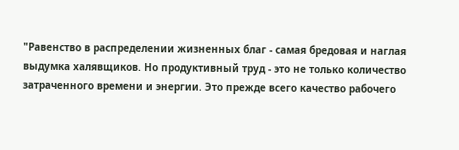"Равенство в распределении жизненных благ - самая бредовая и наглая выдумка халявщиков. Но продуктивный труд - это не только количество затраченного времени и энергии. Это прежде всего качество рабочего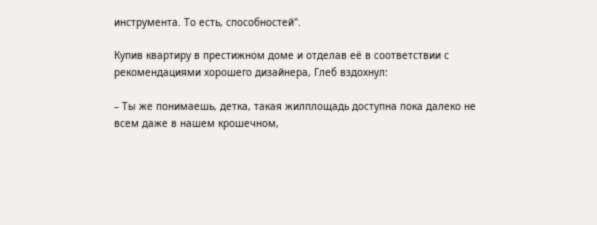инструмента. То есть, способностей".

Купив квартиру в престижном доме и отделав её в соответствии с рекомендациями хорошего дизайнера, Глеб вздохнул:

– Ты же понимаешь, детка, такая жилплощадь доступна пока далеко не всем даже в нашем крошечном,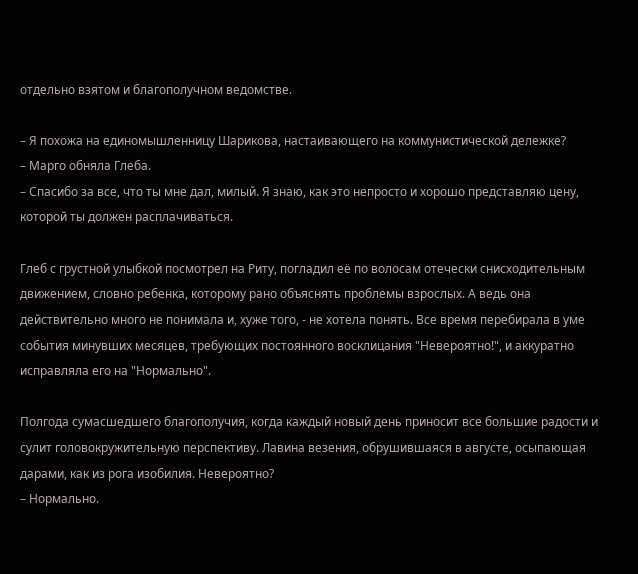отдельно взятом и благополучном ведомстве.

– Я похожа на единомышленницу Шарикова, настаивающего на коммунистической дележке?
– Марго обняла Глеба.
– Спасибо за все, что ты мне дал, милый. Я знаю, как это непросто и хорошо представляю цену, которой ты должен расплачиваться.

Глеб с грустной улыбкой посмотрел на Риту, погладил её по волосам отечески снисходительным движением, словно ребенка, которому рано объяснять проблемы взрослых. А ведь она действительно много не понимала и, хуже того, - не хотела понять. Все время перебирала в уме события минувших месяцев, требующих постоянного восклицания "Невероятно!", и аккуратно исправляла его на "Нормально".

Полгода сумасшедшего благополучия, когда каждый новый день приносит все большие радости и сулит головокружительную перспективу. Лавина везения, обрушившаяся в августе, осыпающая дарами, как из рога изобилия. Невероятно?
– Нормально.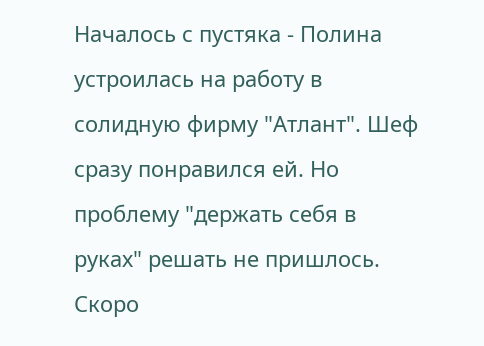Началось с пустяка - Полина устроилась на работу в солидную фирму "Атлант". Шеф сразу понравился ей. Но проблему "держать себя в руках" решать не пришлось. Скоро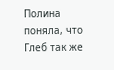Полина поняла, что Глеб так же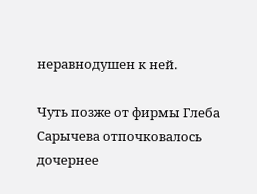неравнодушен к ней.

Чуть позже от фирмы Глеба Сарычева отпочковалось дочернее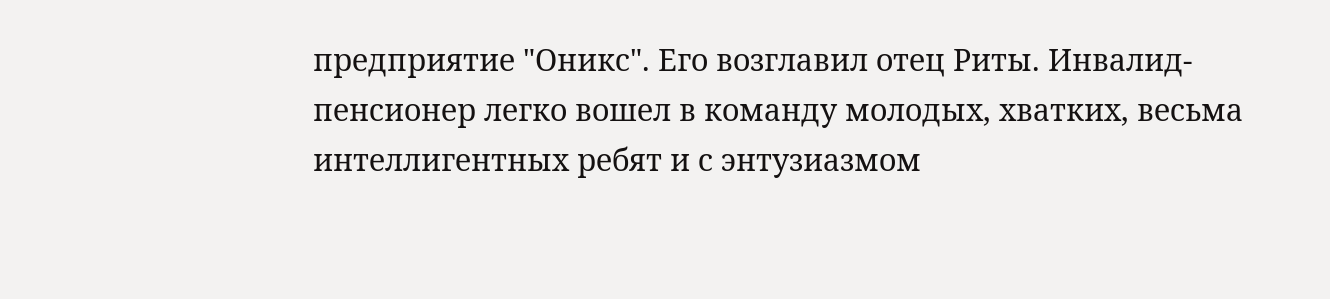предприятие "Оникс". Его возглавил отец Риты. Инвалид-пенсионер легко вошел в команду молодых, хватких, весьма интеллигентных ребят и с энтузиазмом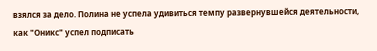взялся за дело. Полина не успела удивиться темпу развернувшейся деятельности, как "Оникс" успел подписать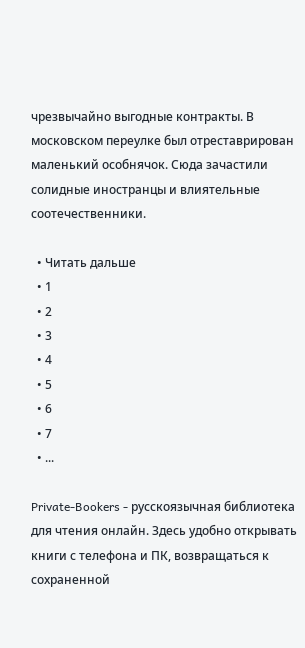чрезвычайно выгодные контракты. В московском переулке был отреставрирован маленький особнячок. Сюда зачастили солидные иностранцы и влиятельные соотечественники.

  • Читать дальше
  • 1
  • 2
  • 3
  • 4
  • 5
  • 6
  • 7
  • ...

Private-Bookers - русскоязычная библиотека для чтения онлайн. Здесь удобно открывать книги с телефона и ПК, возвращаться к сохраненной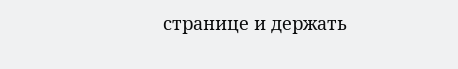странице и держать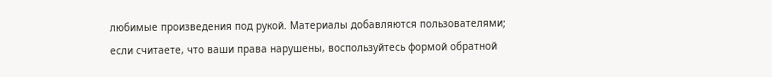любимые произведения под рукой. Материалы добавляются пользователями; если считаете, что ваши права нарушены, воспользуйтесь формой обратной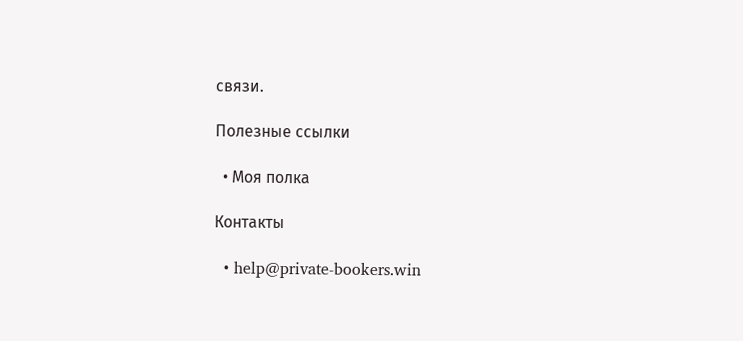связи.

Полезные ссылки

  • Моя полка

Контакты

  • help@private-bookers.win